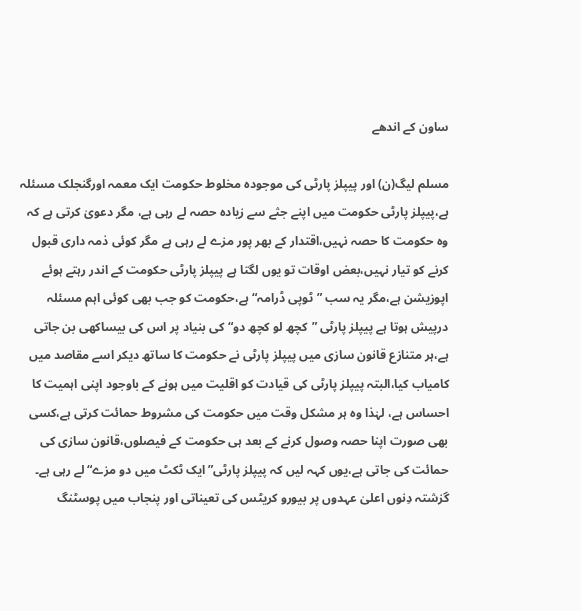ساون کے اندھے

مسلم لیگ(ن) اور پیپلز پارٹی کی موجودہ مخلوط حکومت ایک معمہ اورگنجلک مسئلہ ہے،پیپلز پارٹی حکومت میں اپنے جثے سے زیادہ حصہ لے رہی ہے، مگر دعویٰ کرتی ہے کہ وہ حکومت کا حصہ نہیں،اقتدار کے بھر پور مزے لے رہی ہے مگر کوئی ذمہ داری قبول کرنے کو تیار نہیں،بعض اوقات تو یوں لگتا ہے پیپلز پارٹی حکومت کے اندر رہتے ہوئے اپوزیشن ہے،مگر یہ سب ”ٹوپی ڈرامہ“ہے،حکومت کو جب بھی کوئی اہم مسئلہ درپیش ہوتا ہے پیپلز پارٹی ”کچھ لو کچھ دو“کی بنیاد پر اس کی بیساکھی بن جاتی ہے،ہر متنازع قانون سازی میں پیپلز پارٹی نے حکومت کا ساتھ دیکر اسے مقاصد میں کامیاب کیا،البتہ پیپلز پارٹی کی قیادت کو اقلیت میں ہونے کے باوجود اپنی اہمیت کا احساس ہے، لہٰذا وہ ہر مشکل وقت میں حکومت کی مشروط حمائت کرتی ہے،کسی بھی صورت اپنا حصہ وصول کرنے کے بعد ہی حکومت کے فیصلوں،قانون سازی کی حمائت کی جاتی ہے،یوں کہہ لیں کہ پیپلز پارٹی”ایک ٹکٹ میں دو مزے“ لے رہی ہے۔ گزشتہ دِنوں اعلیٰ عہدوں پر بیورو کریٹس کی تعیناتی اور پنجاب میں پوسٹنگ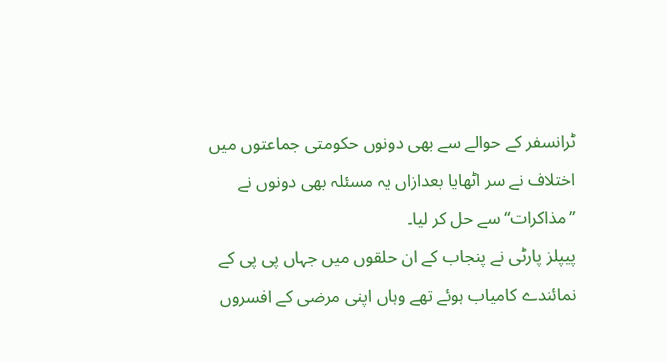ٹرانسفر کے حوالے سے بھی دونوں حکومتی جماعتوں میں اختلاف نے سر اٹھایا بعدازاں یہ مسئلہ بھی دونوں نے ”مذاکرات“سے حل کر لیا۔
پیپلز پارٹی نے پنجاب کے ان حلقوں میں جہاں پی پی کے نمائندے کامیاب ہوئے تھے وہاں اپنی مرضی کے افسروں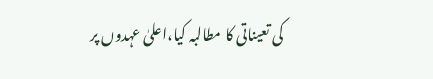کی تعیناتی کا مطالبہ کیا،اعلیٰ عہدوں پر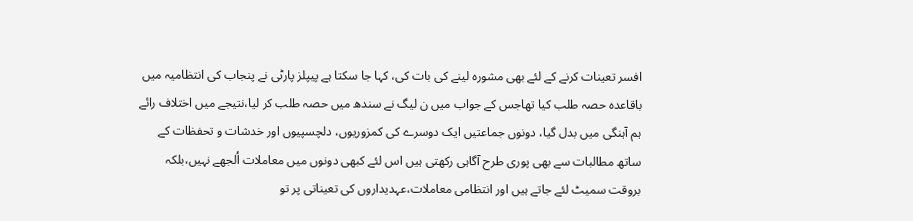افسر تعینات کرنے کے لئے بھی مشورہ لینے کی بات کی، کہا جا سکتا ہے پیپلز پارٹی نے پنجاب کی انتظامیہ میں باقاعدہ حصہ طلب کیا تھاجس کے جواب میں ن لیگ نے سندھ میں حصہ طلب کر لیا،نتیجے میں اختلاف رائے ہم آہنگی میں بدل گیا، دونوں جماعتیں ایک دوسرے کی کمزوریوں، دلچسپیوں اور خدشات و تحفظات کے ساتھ مطالبات سے بھی پوری طرح آگاہی رکھتی ہیں اس لئے کبھی دونوں میں معاملات اُلجھے نہیں،بلکہ بروقت سمیٹ لئے جاتے ہیں اور انتظامی معاملات،عہدیداروں کی تعیناتی پر تو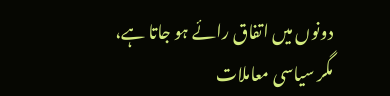دونوں میں اتفاق رائے ہو جاتا ہے، مگر سیاسی معاملات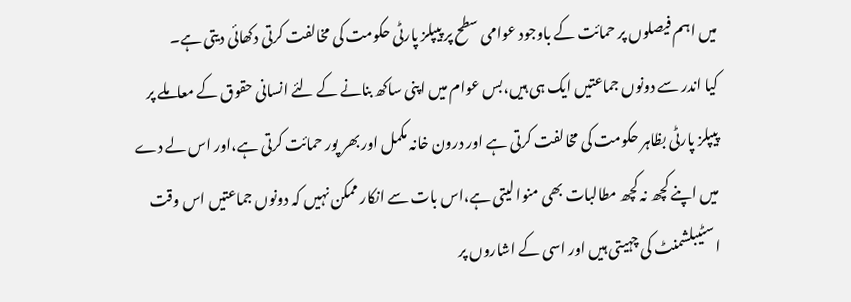میں اہم فیصلوں پر حمائت کے باوجود عوامی سطح پر پیپلز پارٹی حکومت کی مخالفت کرتی دکھائی دیتی ہے۔
کیا اندر سے دونوں جماعتیں ایک ہی ہیں،بس عوام میں اپنی ساکھ بنانے کے لئے انسانی حقوق کے معاملے پر پیپلز پارٹی بظاہر حکومت کی مخالفت کرتی ہے اور درون خانہ مکمل اور بھر پور حمائت کرتی ہے،اور اس لے دے میں اپنے کچھ نہ کچھ مطالبات بھی منوا لیتی ہے،اس بات سے انکار ممکن نہیں کہ دونوں جماعتیں اس وقت اسٹیبلشمنٹ کی چہیتی ہیں اور اسی کے اشاروں پر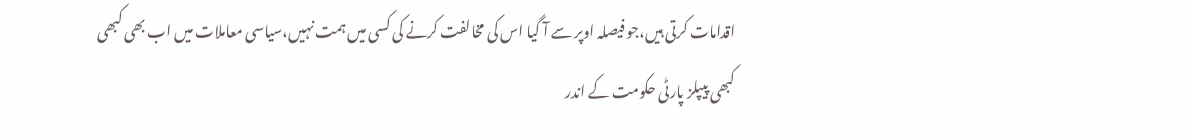اقدامات کرتی ہیں،جو فیصلہ اوپر سے آ گیا اس کی مخالفت کرنے کی کسی میں ہمت نہیں،سیاسی معاملات میں اب بھی کبھی کبھی پیپلز پارٹی حکومت کے اندر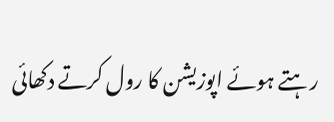رہتے ہوئے اپوزیشن کا رول کرتے دکھائی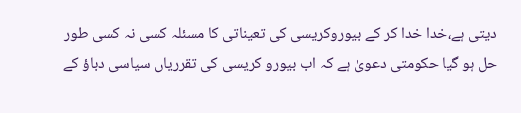دیتی ہے،خدا خدا کر کے بیوروکریسی کی تعیناتی کا مسئلہ کسی نہ کسی طور حل ہو گیا حکومتی دعویٰ ہے کہ اب بیورو کریسی کی تقرریاں سیاسی دباؤ کے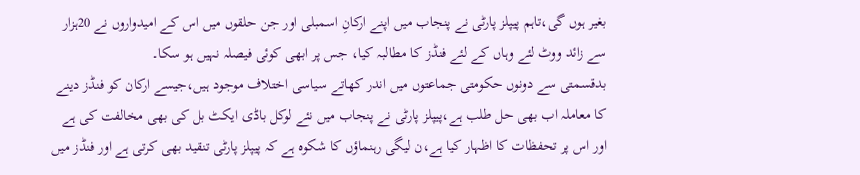بغیر ہوں گی،تاہم پیپلز پارٹی نے پنجاب میں اپنے ارکانِ اسمبلی اور جن حلقوں میں اس کے امیدواروں نے 20ہزار سے زائد ووٹ لئے وہاں کے لئے فنڈز کا مطالبہ کیا، جس پر ابھی کوئی فیصلہ نہیں ہو سکا۔
بدقسمتی سے دونوں حکومتی جماعتوں میں اندر کھاتے سیاسی اختلاف موجود ہیں،جیسے ارکان کو فنڈز دینے کا معاملہ اب بھی حل طلب ہے،پیپلز پارٹی نے پنجاب میں نئے لوکل باڈی ایکٹ بل کی بھی مخالفت کی ہے اور اس پر تحفظات کا اظہار کیا ہے،ن لیگی رہنماؤں کا شکوہ ہے کہ پیپلز پارٹی تنقید بھی کرتی ہے اور فنڈز میں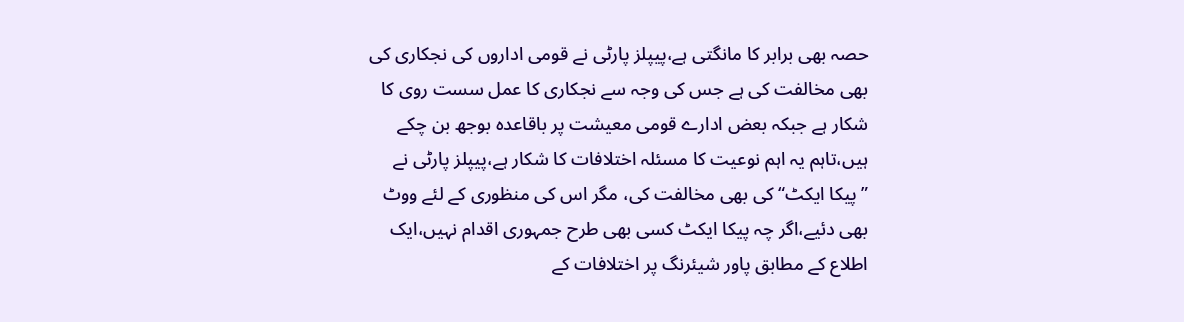حصہ بھی برابر کا مانگتی ہے،پیپلز پارٹی نے قومی اداروں کی نجکاری کی بھی مخالفت کی ہے جس کی وجہ سے نجکاری کا عمل سست روی کا شکار ہے جبکہ بعض ادارے قومی معیشت پر باقاعدہ بوجھ بن چکے ہیں،تاہم یہ اہم نوعیت کا مسئلہ اختلافات کا شکار ہے،پیپلز پارٹی نے ”پیکا ایکٹ“ کی بھی مخالفت کی، مگر اس کی منظوری کے لئے ووٹ بھی دئیے،اگر چہ پیکا ایکٹ کسی بھی طرح جمہوری اقدام نہیں،ایک اطلاع کے مطابق پاور شیئرنگ پر اختلافات کے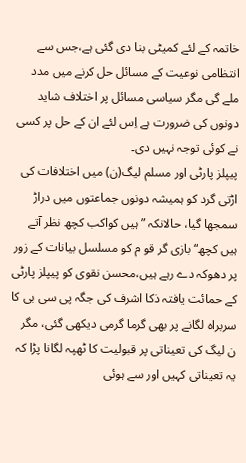خاتمہ کے لئے کمیٹی بنا دی گئی ہے،جس سے انتظامی نوعیت کے مسائل حل کرنے میں مدد ملے گی مگر سیاسی مسائل پر اختلاف شاید دونوں کی ضرورت ہے اِس لئے ان کے حل پر کسی نے کوئی توجہ نہیں دی۔
پیپلز پارٹی اور مسلم لیگ(ن) میں اختلافات کی اڑتی گرد کو ہمیشہ دونوں جماعتوں میں دراڑ سمجھا گیا، حالانکہ ”ہیں کواکب کچھ نظر آتے ہیں کچھ“بازی گر قو م کو مسلسل بیانات کے زور پر دھوکہ دے رہے ہیں،محسن نقوی کو پیپلز پارٹی کے حمائت یافتہ ذکا اشرف کی جگہ پی سی بی کا سربراہ لگانے پر بھی گرما گرمی دیکھی گئی، مگر ن لیگ کی تعیناتی پر قبولیت کا ٹھپہ لگانا پڑا کہ یہ تعیناتی کہیں اور سے ہوئی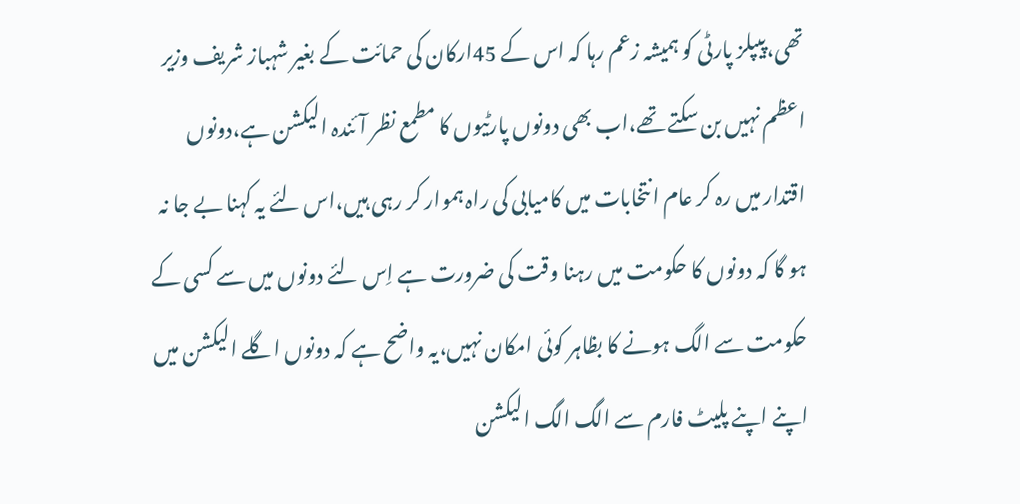تھی،پیپلز پارٹی کو ہمیشہ زعم رہا کہ اس کے 45ارکان کی حمائت کے بغیر شہباز شریف وزیر اعظم نہیں بن سکتے تھے،اب بھی دونوں پارٹیوں کا مطمع نظر آئندہ الیکشن ہے،دونوں اقتدار میں رہ کر عام انتخابات میں کامیابی کی راہ ہموار کر رہی ہیں،اس لئے یہ کہنا بے جا نہ ہو گا کہ دونوں کا حکومت میں رہنا وقت کی ضرورت ہے اِس لئے دونوں میں سے کسی کے حکومت سے الگ ہونے کا بظاہر کوئی امکان نہیں،یہ واضح ہے کہ دونوں اگلے الیکشن میں اپنے اپنے پلیٹ فارم سے الگ الگ الیکشن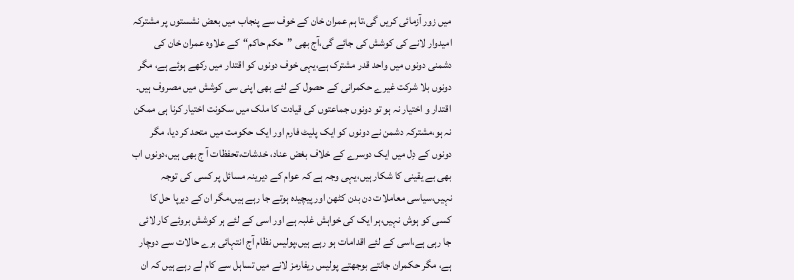میں زور آزمائی کریں گی،تا ہم عمران خان کے خوف سے پنجاب میں بعض نشستوں پر مشترکہ امیدوار لانے کی کوشش کی جائے گی،آج بھی ”حکم حاکم“کے علاوہ عمران خان کی دشمنی دونوں میں واحد قدر مشترک ہے،یہی خوف دونوں کو اقتدار میں رکھے ہوئے ہے، مگر دونوں بلا شرکت غیرے حکمرانی کے حصول کے لئے بھی اپنی سی کوشش میں مصروف ہیں۔
اقتدار و اختیار نہ ہو تو دونوں جماعتوں کی قیادت کا ملک میں سکونت اختیار کرنا ہی ممکن نہ ہو،مشترکہ دشمن نے دونوں کو ایک پلیٹ فارم اور ایک حکومت میں متحد کر دیا، مگر دونوں کے دِل میں ایک دوسرے کے خلاف بغض عناد، خدشات،تحفظات آ ج بھی ہیں،دونوں اب بھی بے یقینی کا شکار ہیں،یہی وجہ ہے کہ عوام کے دیرینہ مسائل پر کسی کی توجہ نہیں،سیاسی معاملات دن بدن کٹھن اور پیچیدہ ہوتے جا رہے ہیں،مگر ان کے دیرپا حل کا کسی کو ہوش نہیں،ہر ایک کی خواہش غلبہ ہے اور اسی کے لئے ہر کوشش بروئے کار لائی جا رہی ہے،اسی کے لئے اقدامات ہو رہے ہیں،پولیس نظام آج انتہائی برے حالات سے دوچار ہے، مگر حکمران جانتے بوجھتے پولیس ریفارمز لانے میں تساہل سے کام لے رہے ہیں کہ ان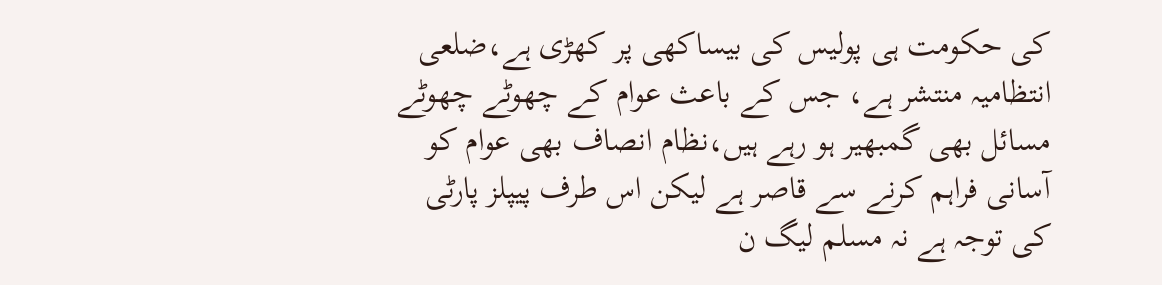کی حکومت ہی پولیس کی بیساکھی پر کھڑی ہے،ضلعی انتظامیہ منتشر ہے، جس کے باعث عوام کے چھوٹے چھوٹے مسائل بھی گمبھیر ہو رہے ہیں،نظام انصاف بھی عوام کو آسانی فراہم کرنے سے قاصر ہے لیکن اس طرف پیپلز پارٹی کی توجہ ہے نہ مسلم لیگ ن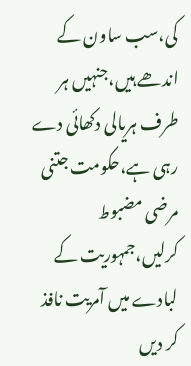کی،سب ساون کے اندھے ہیں،جنہیں ہر طرف ہریالی دکھائی دے رہی ہے،حکومت جتنی مرضی مضبوط کرلیں،جمہوریت کے لبادے میں آمریت نافذ کر دیں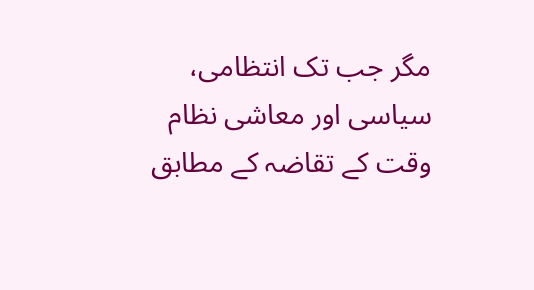مگر جب تک انتظامی، سیاسی اور معاشی نظام وقت کے تقاضہ کے مطابق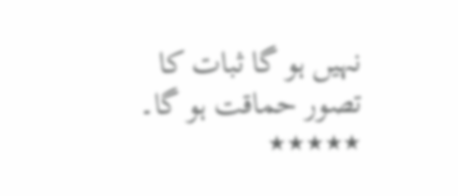نہیں ہو گا ثبات کا تصور حماقت ہو گا۔
٭٭٭٭٭